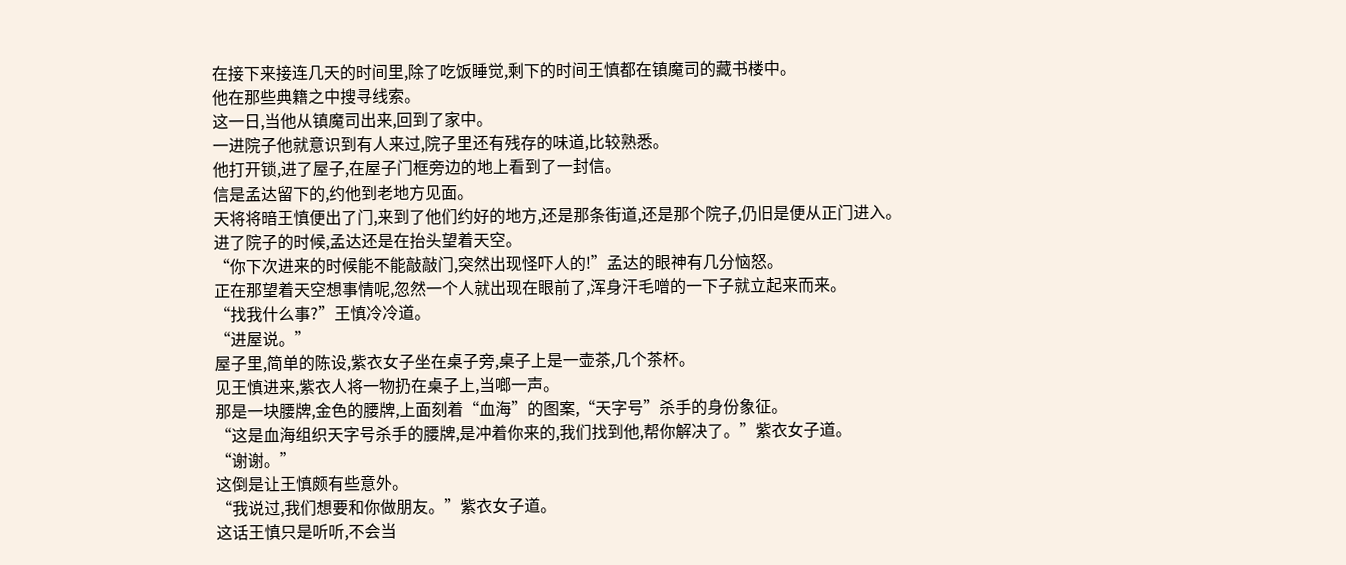在接下来接连几天的时间里,除了吃饭睡觉,剩下的时间王慎都在镇魔司的藏书楼中。
他在那些典籍之中搜寻线索。
这一日,当他从镇魔司出来,回到了家中。
一进院子他就意识到有人来过,院子里还有残存的味道,比较熟悉。
他打开锁,进了屋子,在屋子门框旁边的地上看到了一封信。
信是孟达留下的,约他到老地方见面。
天将将暗王慎便出了门,来到了他们约好的地方,还是那条街道,还是那个院子,仍旧是便从正门进入。
进了院子的时候,孟达还是在抬头望着天空。
“你下次进来的时候能不能敲敲门,突然出现怪吓人的!”孟达的眼神有几分恼怒。
正在那望着天空想事情呢,忽然一个人就出现在眼前了,浑身汗毛噌的一下子就立起来而来。
“找我什么事?”王慎冷冷道。
“进屋说。”
屋子里,简单的陈设,紫衣女子坐在桌子旁,桌子上是一壶茶,几个茶杯。
见王慎进来,紫衣人将一物扔在桌子上,当啷一声。
那是一块腰牌,金色的腰牌,上面刻着“血海”的图案,“天字号”杀手的身份象征。
“这是血海组织天字号杀手的腰牌,是冲着你来的,我们找到他,帮你解决了。”紫衣女子道。
“谢谢。”
这倒是让王慎颇有些意外。
“我说过,我们想要和你做朋友。”紫衣女子道。
这话王慎只是听听,不会当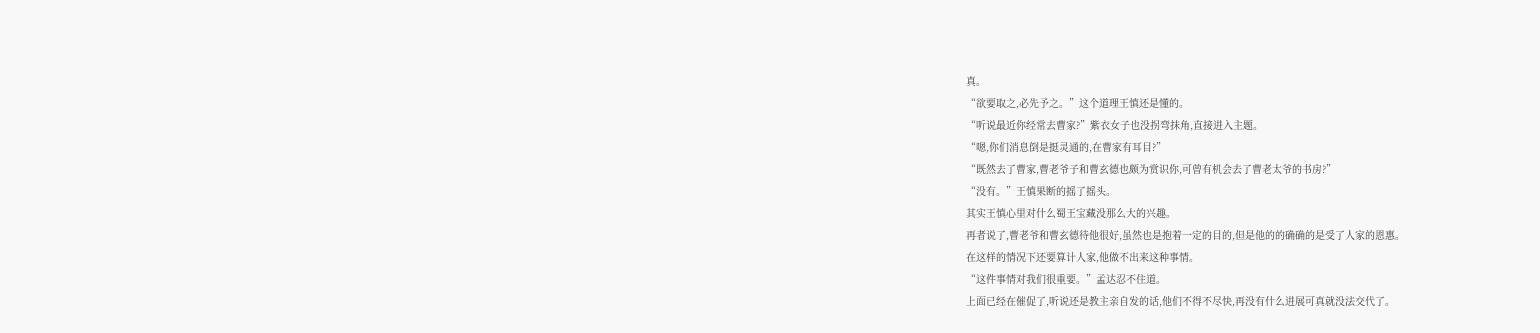真。
“欲要取之,必先予之。”这个道理王慎还是懂的。
“听说最近你经常去曹家?”紫衣女子也没拐弯抹角,直接进入主题。
“嗯,你们消息倒是挺灵通的,在曹家有耳目?”
“既然去了曹家,曹老爷子和曹玄德也颇为赏识你,可曾有机会去了曹老太爷的书房?”
“没有。”王慎果断的摇了摇头。
其实王慎心里对什么蜀王宝藏没那么大的兴趣。
再者说了,曹老爷和曹玄德待他很好,虽然也是抱着一定的目的,但是他的的确确的是受了人家的恩惠。
在这样的情况下还要算计人家,他做不出来这种事情。
“这件事情对我们很重要。”孟达忍不住道。
上面已经在催促了,听说还是教主亲自发的话,他们不得不尽快,再没有什么进展可真就没法交代了。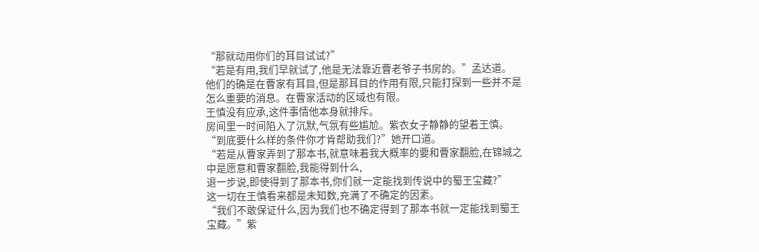“那就动用你们的耳目试试?”
“若是有用,我们早就试了,他是无法靠近曹老爷子书房的。”孟达道。
他们的确是在曹家有耳目,但是那耳目的作用有限,只能打探到一些并不是怎么重要的消息。在曹家活动的区域也有限。
王慎没有应承,这件事情他本身就排斥。
房间里一时间陷入了沉默,气氛有些尴尬。紫衣女子静静的望着王慎。
“到底要什么样的条件你才肯帮助我们?”她开口道。
“若是从曹家弄到了那本书,就意味着我大概率的要和曹家翻脸,在锦城之中是愿意和曹家翻脸,我能得到什么,
退一步说,即使得到了那本书,你们就一定能找到传说中的蜀王宝藏?”
这一切在王慎看来都是未知数,充满了不确定的因素。
“我们不敢保证什么,因为我们也不确定得到了那本书就一定能找到蜀王宝藏。”紫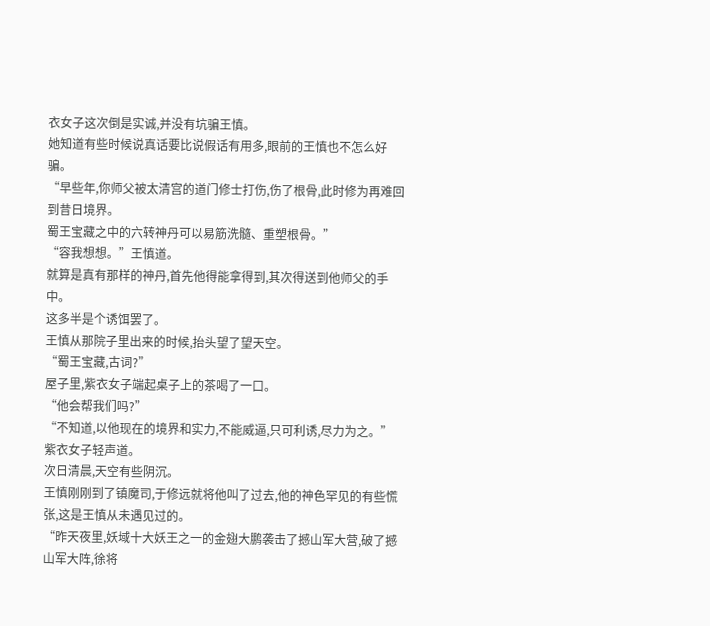衣女子这次倒是实诚,并没有坑骗王慎。
她知道有些时候说真话要比说假话有用多,眼前的王慎也不怎么好骗。
“早些年,你师父被太清宫的道门修士打伤,伤了根骨,此时修为再难回到昔日境界。
蜀王宝藏之中的六转神丹可以易筋洗髓、重塑根骨。”
“容我想想。”王慎道。
就算是真有那样的神丹,首先他得能拿得到,其次得送到他师父的手中。
这多半是个诱饵罢了。
王慎从那院子里出来的时候,抬头望了望天空。
“蜀王宝藏,古词?”
屋子里,紫衣女子端起桌子上的茶喝了一口。
“他会帮我们吗?”
“不知道,以他现在的境界和实力,不能威逼,只可利诱,尽力为之。”紫衣女子轻声道。
次日清晨,天空有些阴沉。
王慎刚刚到了镇魔司,于修远就将他叫了过去,他的神色罕见的有些慌张,这是王慎从未遇见过的。
“昨天夜里,妖域十大妖王之一的金翅大鹏袭击了撼山军大营,破了撼山军大阵,徐将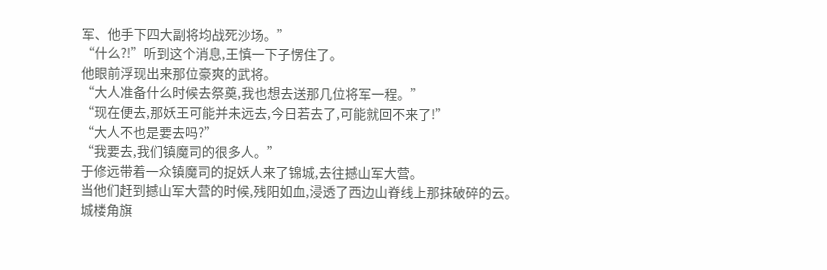军、他手下四大副将均战死沙场。”
“什么?!”听到这个消息,王慎一下子愣住了。
他眼前浮现出来那位豪爽的武将。
“大人准备什么时候去祭奠,我也想去送那几位将军一程。”
“现在便去,那妖王可能并未远去,今日若去了,可能就回不来了!”
“大人不也是要去吗?”
“我要去,我们镇魔司的很多人。”
于修远带着一众镇魔司的捉妖人来了锦城,去往撼山军大营。
当他们赶到撼山军大营的时候,残阳如血,浸透了西边山脊线上那抹破碎的云。
城楼角旗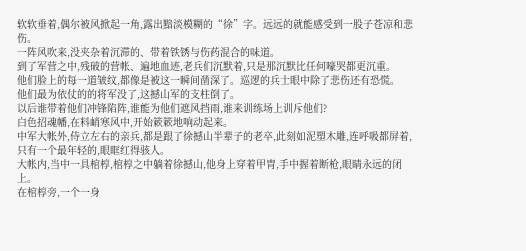软软垂着,偶尔被风掀起一角,露出黯淡模糊的“徐”字。远远的就能感受到一股子苍凉和悲伤。
一阵风吹来,没夹杂着沉滞的、带着铁锈与伤药混合的味道。
到了军营之中,残破的营帐、遍地血迹,老兵们沉默着,只是那沉默比任何嚎哭都更沉重。
他们脸上的每一道皱纹,都像是被这一瞬间凿深了。巡逻的兵士眼中除了悲伤还有恐慌。
他们最为依仗的的将军没了,这撼山军的支柱倒了。
以后谁带着他们冲锋陷阵,谁能为他们遮风挡雨,谁来训练场上训斥他们?
白色招魂幡,在料峭寒风中,开始簌簌地响动起来。
中军大帐外,侍立左右的亲兵,都是跟了徐撼山半辈子的老卒,此刻如泥塑木雕,连呼吸都屏着,只有一个最年轻的,眼眶红得骇人。
大帐内,当中一具棺椁,棺椁之中躺着徐撼山,他身上穿着甲胄,手中握着断枪,眼睛永远的闭上。
在棺椁旁,一个一身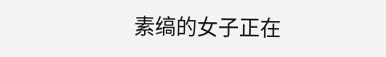素缟的女子正在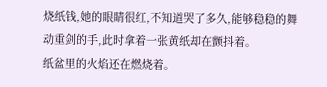烧纸钱,她的眼睛很红,不知道哭了多久,能够稳稳的舞动重剑的手,此时拿着一张黄纸却在颤抖着。
纸盆里的火焰还在燃烧着。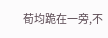荀均跪在一旁,不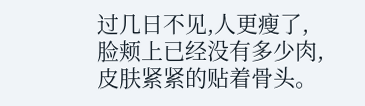过几日不见,人更瘦了,脸颊上已经没有多少肉,皮肤紧紧的贴着骨头。